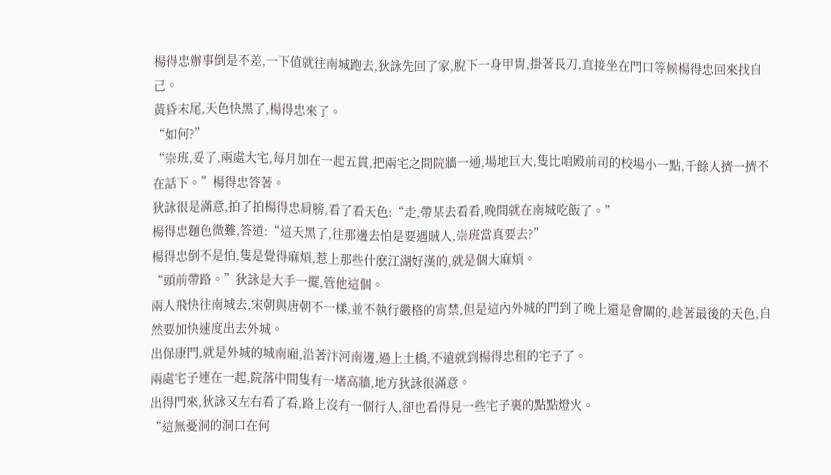楊得忠辦事倒是不差,一下值就往南城跑去,狄詠先回了家,脫下一身甲胄,掛著長刀,直接坐在門口等候楊得忠回來找自己。
黃昏末尾,天色快黑了,楊得忠來了。
“如何?”
“崇班,妥了,兩處大宅,每月加在一起五貫,把兩宅之間院牆一通,場地巨大,隻比咱殿前司的校場小一點,千餘人擠一擠不在話下。”楊得忠答著。
狄詠很是滿意,拍了拍楊得忠肩膀,看了看天色:“走,帶某去看看,晚間就在南城吃飯了。”
楊得忠麵色微難,答道:“這天黑了,往那邊去怕是要遇賊人,崇班當真要去?”
楊得忠倒不是怕,隻是覺得麻煩,惹上那些什麽江湖好漢的,就是個大麻煩。
“頭前帶路。”狄詠是大手一擺,管他這個。
兩人飛快往南城去,宋朝與唐朝不一樣,並不執行嚴格的宵禁,但是這內外城的門到了晚上還是會關的,趁著最後的天色,自然要加快速度出去外城。
出保康門,就是外城的城南廂,沿著汴河南邊,過上土橋,不遠就到楊得忠租的宅子了。
兩處宅子連在一起,院落中間隻有一堵高牆,地方狄詠很滿意。
出得門來,狄詠又左右看了看,路上沒有一個行人,卻也看得見一些宅子裏的點點燈火。
“這無憂洞的洞口在何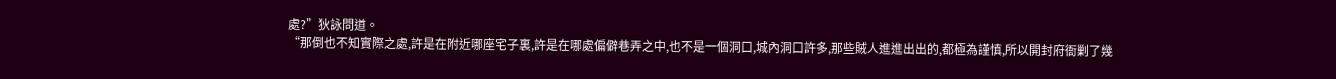處?”狄詠問道。
“那倒也不知實際之處,許是在附近哪座宅子裏,許是在哪處偏僻巷弄之中,也不是一個洞口,城內洞口許多,那些賊人進進出出的,都極為謹慎,所以開封府衙剿了幾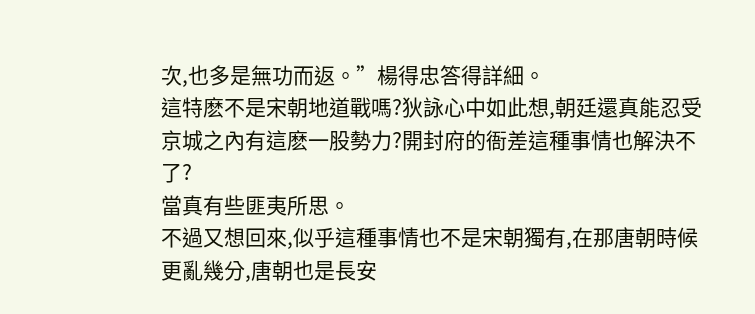次,也多是無功而返。”楊得忠答得詳細。
這特麽不是宋朝地道戰嗎?狄詠心中如此想,朝廷還真能忍受京城之內有這麽一股勢力?開封府的衙差這種事情也解決不了?
當真有些匪夷所思。
不過又想回來,似乎這種事情也不是宋朝獨有,在那唐朝時候更亂幾分,唐朝也是長安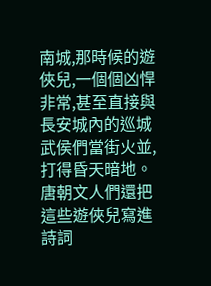南城,那時候的遊俠兒,一個個凶悍非常,甚至直接與長安城內的巡城武侯們當街火並,打得昏天暗地。唐朝文人們還把這些遊俠兒寫進詩詞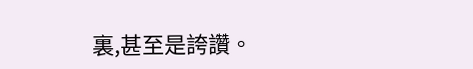裏,甚至是誇讚。